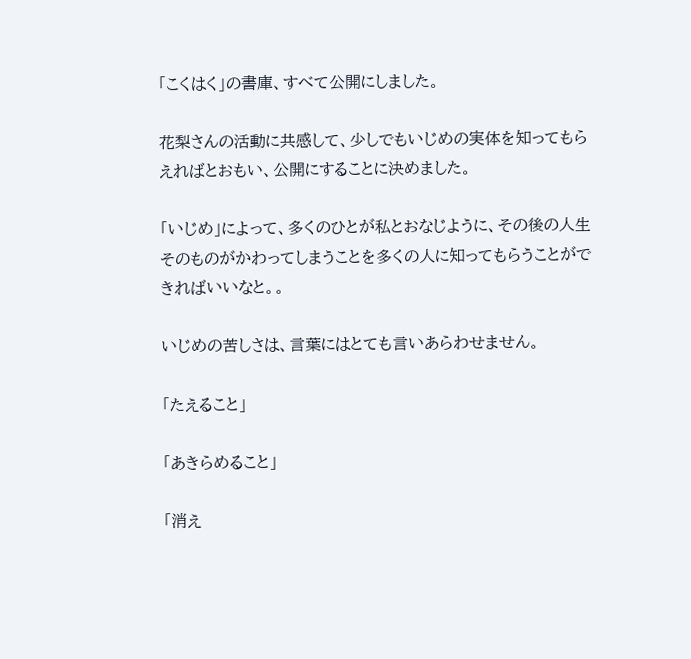「こくはく」の書庫、すべて公開にしました。

花梨さんの活動に共感して、少しでもいじめの実体を知ってもらえればとおもい、公開にすることに決めました。

「いじめ」によって、多くのひとが私とおなじように、その後の人生そのものがかわってしまうことを多くの人に知ってもらうことができればいいなと。。

いじめの苦しさは、言葉にはとても言いあらわせません。

「たえること」

「あきらめること」

「消え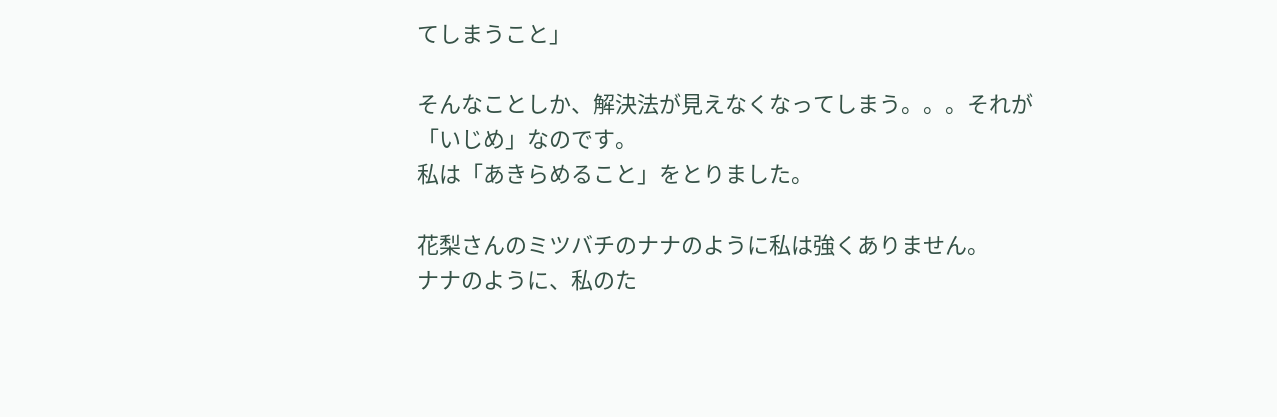てしまうこと」

そんなことしか、解決法が見えなくなってしまう。。。それが「いじめ」なのです。
私は「あきらめること」をとりました。

花梨さんのミツバチのナナのように私は強くありません。
ナナのように、私のた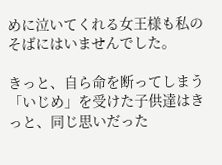めに泣いてくれる女王様も私のそばにはいませんでした。

きっと、自ら命を断ってしまう「いじめ」を受けた子供達はきっと、同じ思いだった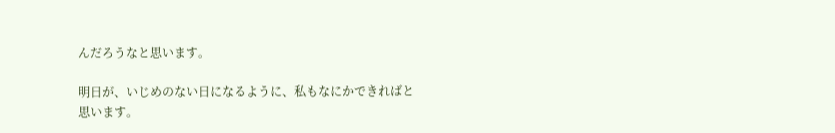んだろうなと思います。

明日が、いじめのない日になるように、私もなにかできればと思います。